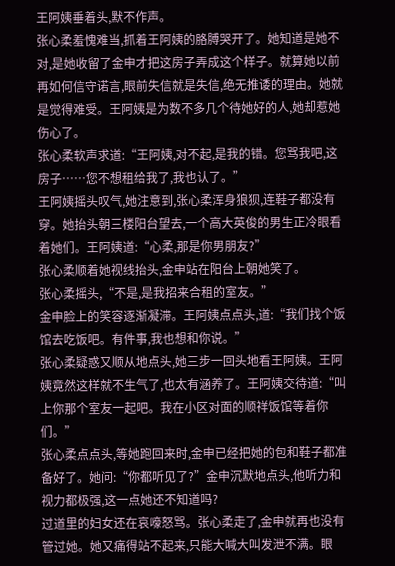王阿姨垂着头,默不作声。
张心柔羞愧难当,抓着王阿姨的胳膊哭开了。她知道是她不对,是她收留了金申才把这房子弄成这个样子。就算她以前再如何信守诺言,眼前失信就是失信,绝无推诿的理由。她就是觉得难受。王阿姨是为数不多几个待她好的人,她却惹她伤心了。
张心柔软声求道:“王阿姨,对不起,是我的错。您骂我吧,这房子……您不想租给我了,我也认了。”
王阿姨摇头叹气,她注意到,张心柔浑身狼狈,连鞋子都没有穿。她抬头朝三楼阳台望去,一个高大英俊的男生正冷眼看着她们。王阿姨道:“心柔,那是你男朋友?”
张心柔顺着她视线抬头,金申站在阳台上朝她笑了。
张心柔摇头,“不是,是我招来合租的室友。”
金申脸上的笑容逐渐凝滞。王阿姨点点头,道:“我们找个饭馆去吃饭吧。有件事,我也想和你说。”
张心柔疑惑又顺从地点头,她三步一回头地看王阿姨。王阿姨竟然这样就不生气了,也太有涵养了。王阿姨交待道:“叫上你那个室友一起吧。我在小区对面的顺祥饭馆等着你们。”
张心柔点点头,等她跑回来时,金申已经把她的包和鞋子都准备好了。她问:“你都听见了?”金申沉默地点头,他听力和视力都极强,这一点她还不知道吗?
过道里的妇女还在哀嚎怒骂。张心柔走了,金申就再也没有管过她。她又痛得站不起来,只能大喊大叫发泄不满。眼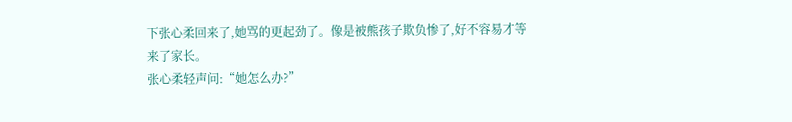下张心柔回来了,她骂的更起劲了。像是被熊孩子欺负惨了,好不容易才等来了家长。
张心柔轻声问:“她怎么办?”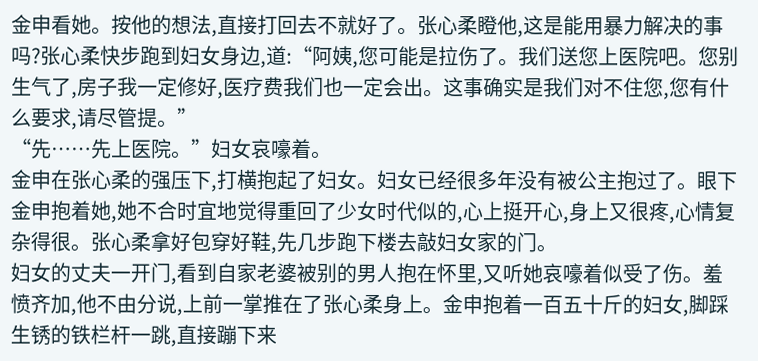金申看她。按他的想法,直接打回去不就好了。张心柔瞪他,这是能用暴力解决的事吗?张心柔快步跑到妇女身边,道:“阿姨,您可能是拉伤了。我们送您上医院吧。您别生气了,房子我一定修好,医疗费我们也一定会出。这事确实是我们对不住您,您有什么要求,请尽管提。”
“先……先上医院。”妇女哀嚎着。
金申在张心柔的强压下,打横抱起了妇女。妇女已经很多年没有被公主抱过了。眼下金申抱着她,她不合时宜地觉得重回了少女时代似的,心上挺开心,身上又很疼,心情复杂得很。张心柔拿好包穿好鞋,先几步跑下楼去敲妇女家的门。
妇女的丈夫一开门,看到自家老婆被别的男人抱在怀里,又听她哀嚎着似受了伤。羞愤齐加,他不由分说,上前一掌推在了张心柔身上。金申抱着一百五十斤的妇女,脚踩生锈的铁栏杆一跳,直接蹦下来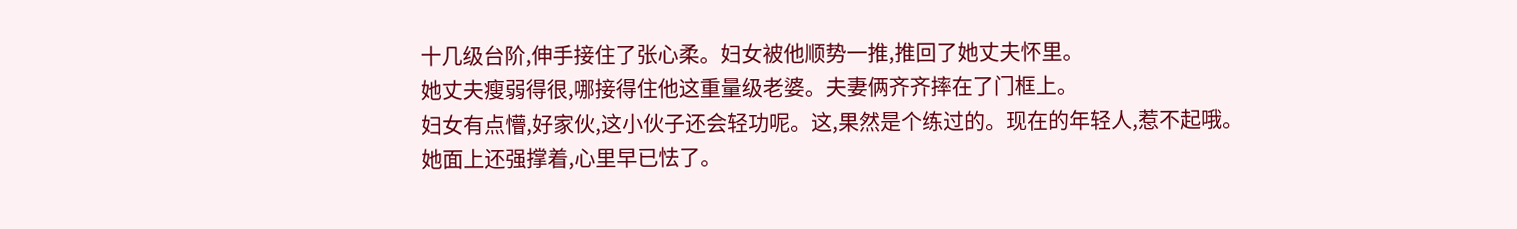十几级台阶,伸手接住了张心柔。妇女被他顺势一推,推回了她丈夫怀里。
她丈夫瘦弱得很,哪接得住他这重量级老婆。夫妻俩齐齐摔在了门框上。
妇女有点懵,好家伙,这小伙子还会轻功呢。这,果然是个练过的。现在的年轻人,惹不起哦。她面上还强撑着,心里早已怯了。